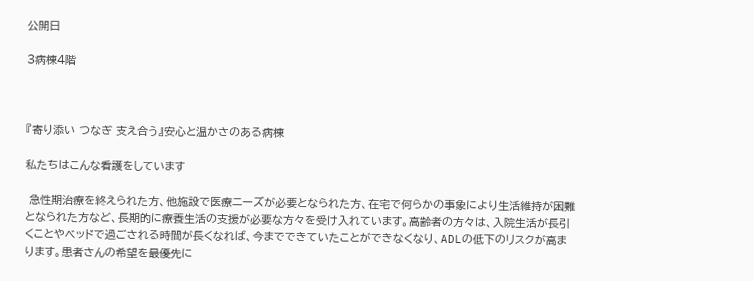公開日

3病棟4階



『寄り添い つなぎ 支え合う』安心と温かさのある病棟

私たちはこんな看護をしています

 急性期治療を終えられた方、他施設で医療ニーズが必要となられた方、在宅で何らかの事象により生活維持が困難となられた方など、長期的に療養生活の支援が必要な方々を受け入れています。高齢者の方々は、入院生活が長引くことやベッドで過ごされる時間が長くなれば、今までできていたことができなくなり、ADLの低下のリスクが高まります。患者さんの希望を最優先に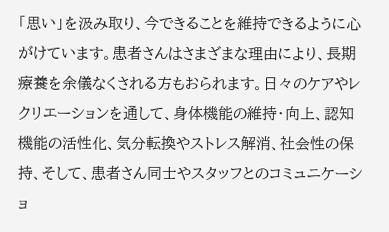「思い」を汲み取り、今できることを維持できるように心がけています。患者さんはさまざまな理由により、長期療養を余儀なくされる方もおられます。日々のケアやレクリエーションを通して、身体機能の維持・向上、認知機能の活性化、気分転換やストレス解消、社会性の保持、そして、患者さん同士やスタッフとのコミュニケーショ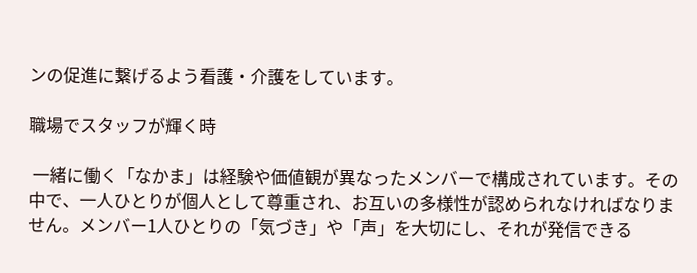ンの促進に繋げるよう看護・介護をしています。

職場でスタッフが輝く時

 一緒に働く「なかま」は経験や価値観が異なったメンバーで構成されています。その中で、一人ひとりが個人として尊重され、お互いの多様性が認められなければなりません。メンバー1人ひとりの「気づき」や「声」を大切にし、それが発信できる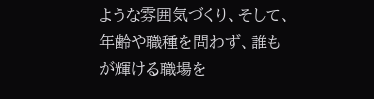ような雰囲気づくり、そして、年齢や職種を問わず、誰もが輝ける職場を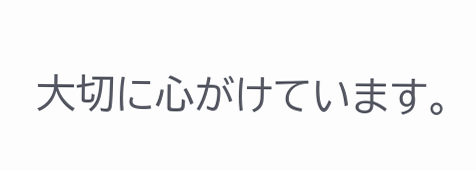大切に心がけています。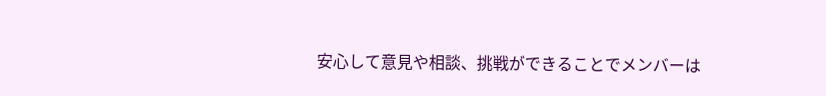安心して意見や相談、挑戦ができることでメンバーは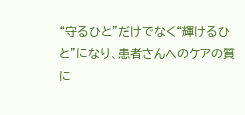“守るひと”だけでなく“輝けるひと”になり、患者さんへのケアの質に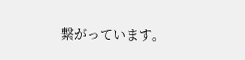繋がっています。